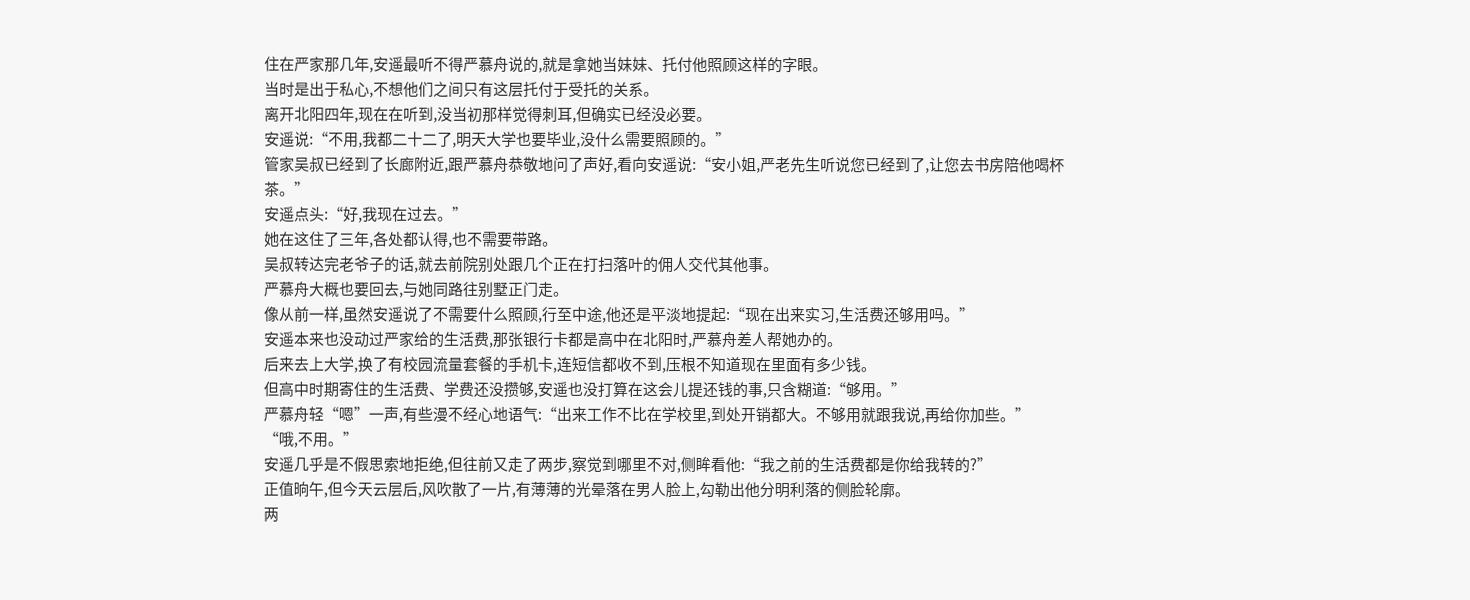住在严家那几年,安遥最听不得严慕舟说的,就是拿她当妹妹、托付他照顾这样的字眼。
当时是出于私心,不想他们之间只有这层托付于受托的关系。
离开北阳四年,现在在听到,没当初那样觉得刺耳,但确实已经没必要。
安遥说:“不用,我都二十二了,明天大学也要毕业,没什么需要照顾的。”
管家吴叔已经到了长廊附近,跟严慕舟恭敬地问了声好,看向安遥说:“安小姐,严老先生听说您已经到了,让您去书房陪他喝杯茶。”
安遥点头:“好,我现在过去。”
她在这住了三年,各处都认得,也不需要带路。
吴叔转达完老爷子的话,就去前院别处跟几个正在打扫落叶的佣人交代其他事。
严慕舟大概也要回去,与她同路往别墅正门走。
像从前一样,虽然安遥说了不需要什么照顾,行至中途,他还是平淡地提起:“现在出来实习,生活费还够用吗。”
安遥本来也没动过严家给的生活费,那张银行卡都是高中在北阳时,严慕舟差人帮她办的。
后来去上大学,换了有校园流量套餐的手机卡,连短信都收不到,压根不知道现在里面有多少钱。
但高中时期寄住的生活费、学费还没攒够,安遥也没打算在这会儿提还钱的事,只含糊道:“够用。”
严慕舟轻“嗯”一声,有些漫不经心地语气:“出来工作不比在学校里,到处开销都大。不够用就跟我说,再给你加些。”
“哦,不用。”
安遥几乎是不假思索地拒绝,但往前又走了两步,察觉到哪里不对,侧眸看他:“我之前的生活费都是你给我转的?”
正值晌午,但今天云层后,风吹散了一片,有薄薄的光晕落在男人脸上,勾勒出他分明利落的侧脸轮廓。
两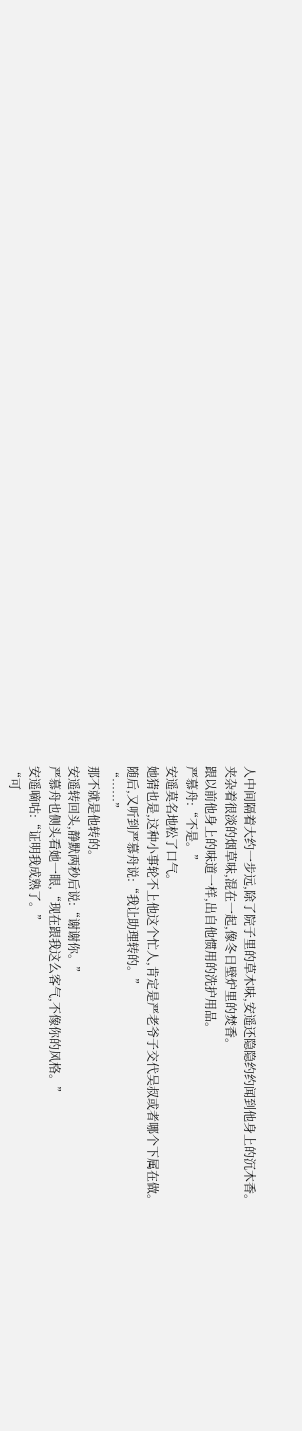人中间隔着大约一步远,除了院子里的草木味,安遥还隐隐约约闻到他身上的沉木香。
夹杂着很淡的烟草味,混在一起,像冬日壁炉里的焚香。
跟以前他身上的味道一样,出自他惯用的洗护用品。
严慕舟:“不是。”
安遥莫名地松了口气。
她猜也是,这种小事轮不上他这个忙人,肯定是严老爷子交代吴叔或者哪个下属在做。
随后,又听到严慕舟说:“我让助理转的。”
“……”
那不就是他转的。
安遥转回头,静默两秒后说:“谢谢你。”
严慕舟也侧头看她一眼,“现在跟我这么客气,不像你的风格。”
安遥嘀咕:“证明我成熟了。”
“可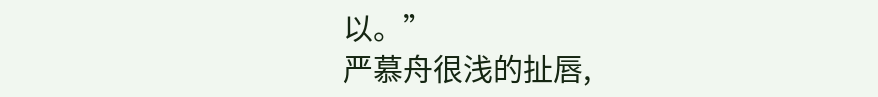以。”
严慕舟很浅的扯唇,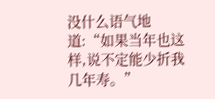没什么语气地道:“如果当年也这样,说不定能少折我几年寿。”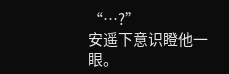“…?”
安遥下意识瞪他一眼。